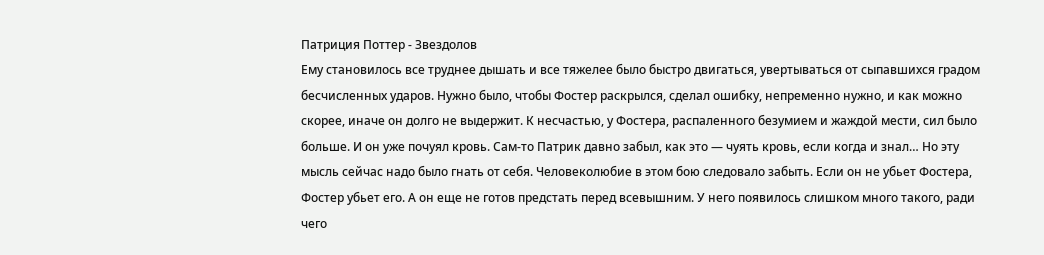Патриция Поттер - Звездолов
Ему становилось все труднее дышать и все тяжелее было быстро двигаться, увертываться от сыпавшихся градом бесчисленных ударов. Нужно было, чтобы Фостер раскрылся, сделал ошибку, непременно нужно, и как можно скорее, иначе он долго не выдержит. К несчастью, у Фостера, распаленного безумием и жаждой мести, сил было больше. И он уже почуял кровь. Сам-то Патрик давно забыл, как это — чуять кровь, если когда и знал… Но эту мысль сейчас надо было гнать от себя. Человеколюбие в этом бою следовало забыть. Если он не убьет Фостера, Фостер убьет его. А он еще не готов предстать перед всевышним. У него появилось слишком много такого, ради чего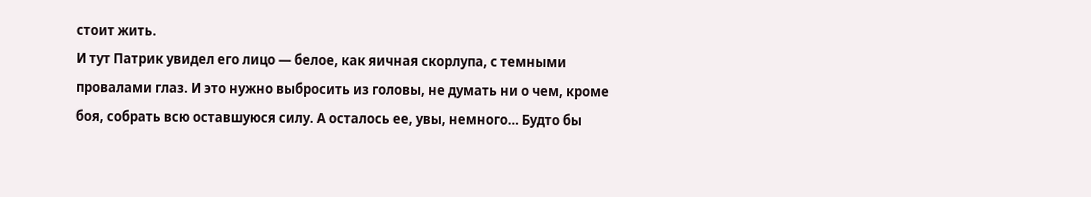стоит жить.
И тут Патрик увидел его лицо — белое, как яичная скорлупа, с темными провалами глаз. И это нужно выбросить из головы, не думать ни о чем, кроме боя, собрать всю оставшуюся силу. А осталось ее, увы, немного… Будто бы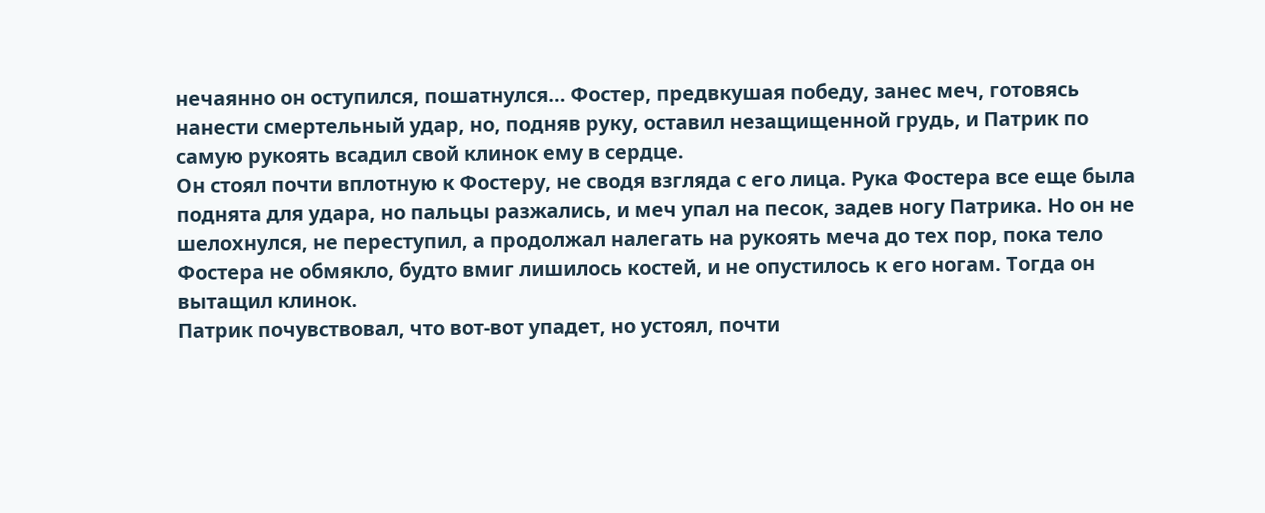нечаянно он оступился, пошатнулся… Фостер, предвкушая победу, занес меч, готовясь нанести смертельный удар, но, подняв руку, оставил незащищенной грудь, и Патрик по самую рукоять всадил свой клинок ему в сердце.
Он стоял почти вплотную к Фостеру, не сводя взгляда с его лица. Рука Фостера все еще была поднята для удара, но пальцы разжались, и меч упал на песок, задев ногу Патрика. Но он не шелохнулся, не переступил, а продолжал налегать на рукоять меча до тех пор, пока тело Фостера не обмякло, будто вмиг лишилось костей, и не опустилось к его ногам. Тогда он вытащил клинок.
Патрик почувствовал, что вот-вот упадет, но устоял, почти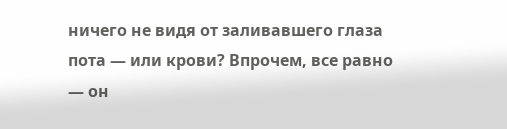ничего не видя от заливавшего глаза пота — или крови? Впрочем, все равно — он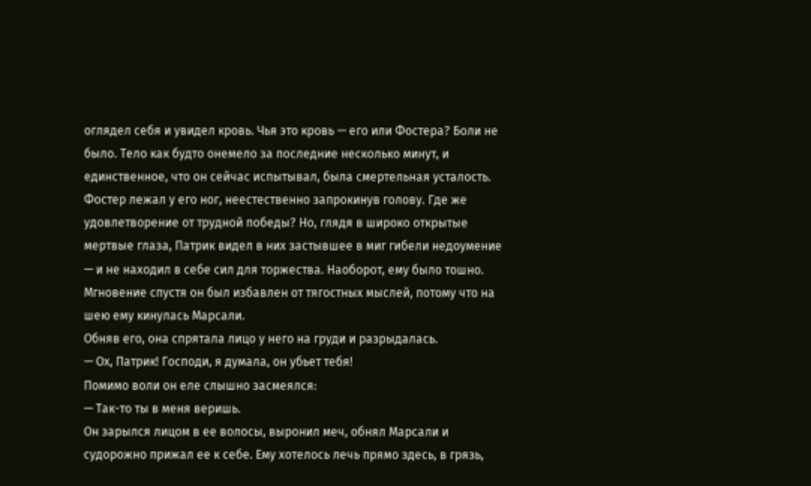оглядел себя и увидел кровь. Чья это кровь — его или Фостера? Боли не было. Тело как будто онемело за последние несколько минут, и единственное, что он сейчас испытывал, была смертельная усталость.
Фостер лежал у его ног, неестественно запрокинув голову. Где же удовлетворение от трудной победы? Но, глядя в широко открытые мертвые глаза, Патрик видел в них застывшее в миг гибели недоумение — и не находил в себе сил для торжества. Наоборот, ему было тошно.
Мгновение спустя он был избавлен от тягостных мыслей, потому что на шею ему кинулась Марсали.
Обняв его, она спрятала лицо у него на груди и разрыдалась.
— Ох, Патрик! Господи, я думала, он убьет тебя!
Помимо воли он еле слышно засмеялся:
— Так-то ты в меня веришь.
Он зарылся лицом в ее волосы, выронил меч, обнял Марсали и судорожно прижал ее к себе. Ему хотелось лечь прямо здесь, в грязь,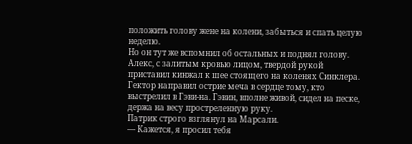положить голову жене на колени, забыться и спать целую неделю.
Но он тут же вспомнил об остальных и поднял голову. Алекс, с залитым кровью лицом, твердой рукой приставил кинжал к шее стоящего на коленях Синклера. Гектор направил острие меча в сердце тому, кто выстрелил в Гэви-на. Гэвин, вполне живой, сидел на песке, держа на весу простреленную руку.
Патрик строго взглянул на Марсали.
— Кажется, я просил тебя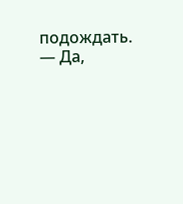подождать.
— Да,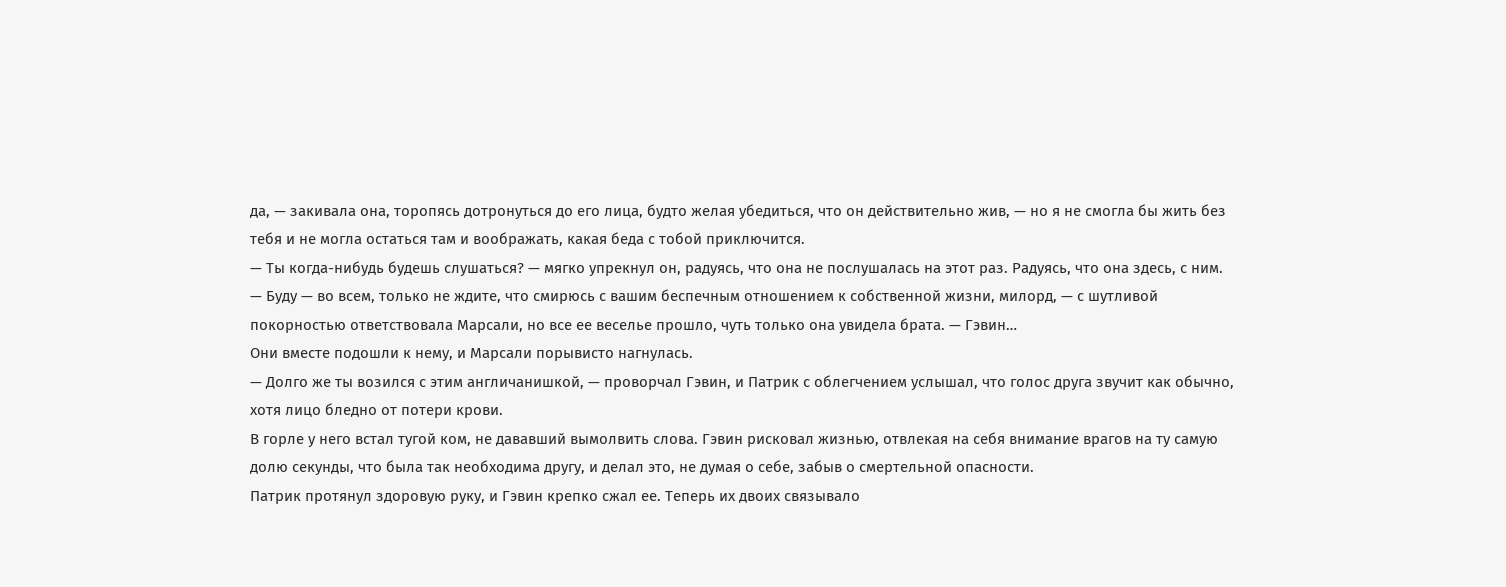да, — закивала она, торопясь дотронуться до его лица, будто желая убедиться, что он действительно жив, — но я не смогла бы жить без тебя и не могла остаться там и воображать, какая беда с тобой приключится.
— Ты когда-нибудь будешь слушаться? — мягко упрекнул он, радуясь, что она не послушалась на этот раз. Радуясь, что она здесь, с ним.
— Буду — во всем, только не ждите, что смирюсь с вашим беспечным отношением к собственной жизни, милорд, — с шутливой покорностью ответствовала Марсали, но все ее веселье прошло, чуть только она увидела брата. — Гэвин…
Они вместе подошли к нему, и Марсали порывисто нагнулась.
— Долго же ты возился с этим англичанишкой, — проворчал Гэвин, и Патрик с облегчением услышал, что голос друга звучит как обычно, хотя лицо бледно от потери крови.
В горле у него встал тугой ком, не дававший вымолвить слова. Гэвин рисковал жизнью, отвлекая на себя внимание врагов на ту самую долю секунды, что была так необходима другу, и делал это, не думая о себе, забыв о смертельной опасности.
Патрик протянул здоровую руку, и Гэвин крепко сжал ее. Теперь их двоих связывало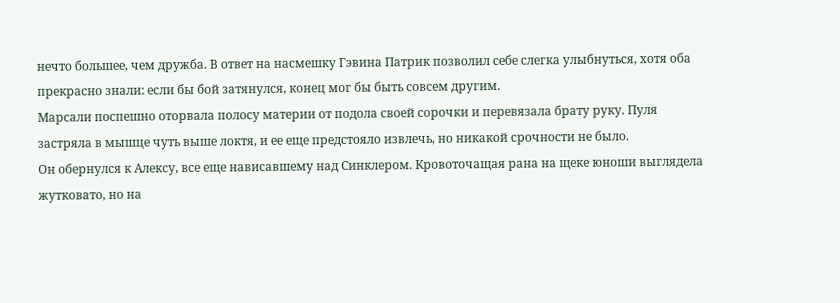нечто большее, чем дружба. В ответ на насмешку Гэвина Патрик позволил себе слегка улыбнуться, хотя оба прекрасно знали: если бы бой затянулся, конец мог бы быть совсем другим.
Марсали поспешно оторвала полосу материи от подола своей сорочки и перевязала брату руку. Пуля застряла в мышце чуть выше локтя, и ее еще предстояло извлечь, но никакой срочности не было.
Он обернулся к Алексу, все еще нависавшему над Синклером. Кровоточащая рана на щеке юноши выглядела жутковато, но на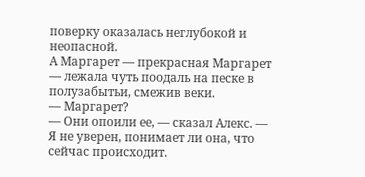поверку оказалась неглубокой и неопасной.
А Маргарет — прекрасная Маргарет — лежала чуть поодаль на песке в полузабытьи, смежив веки.
— Маргарет?
— Они опоили ее, — сказал Алекс. — Я не уверен, понимает ли она, что сейчас происходит.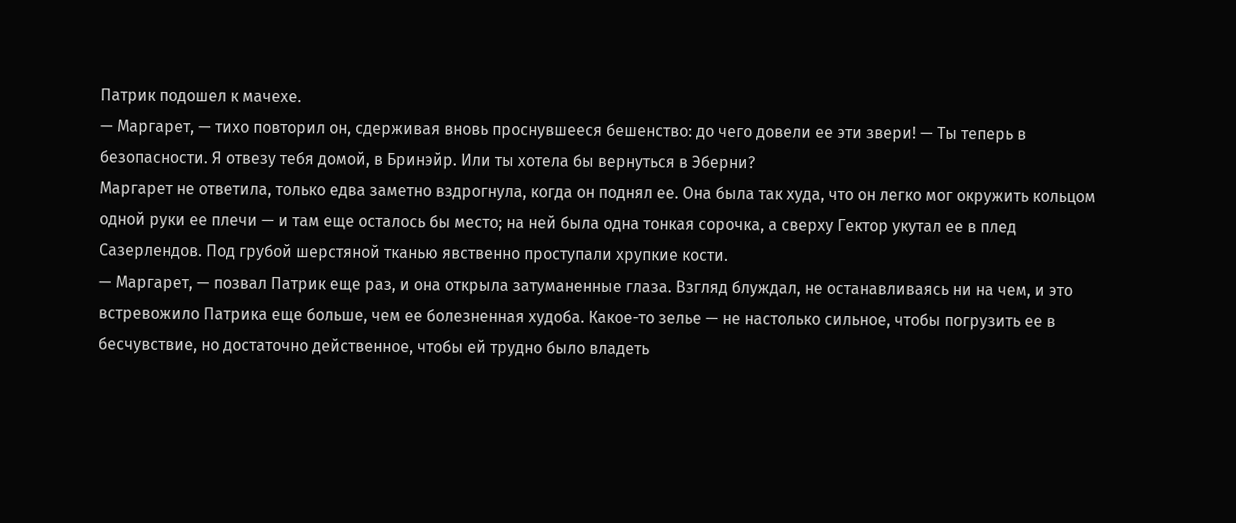Патрик подошел к мачехе.
— Маргарет, — тихо повторил он, сдерживая вновь проснувшееся бешенство: до чего довели ее эти звери! — Ты теперь в безопасности. Я отвезу тебя домой, в Бринэйр. Или ты хотела бы вернуться в Эберни?
Маргарет не ответила, только едва заметно вздрогнула, когда он поднял ее. Она была так худа, что он легко мог окружить кольцом одной руки ее плечи — и там еще осталось бы место; на ней была одна тонкая сорочка, а сверху Гектор укутал ее в плед Сазерлендов. Под грубой шерстяной тканью явственно проступали хрупкие кости.
— Маргарет, — позвал Патрик еще раз, и она открыла затуманенные глаза. Взгляд блуждал, не останавливаясь ни на чем, и это встревожило Патрика еще больше, чем ее болезненная худоба. Какое-то зелье — не настолько сильное, чтобы погрузить ее в бесчувствие, но достаточно действенное, чтобы ей трудно было владеть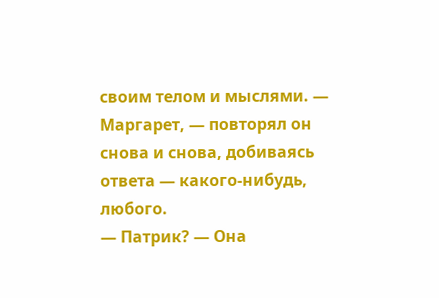своим телом и мыслями. — Маргарет, — повторял он снова и снова, добиваясь ответа — какого-нибудь, любого.
— Патрик? — Она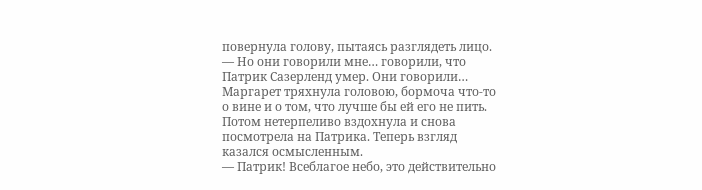повернула голову, пытаясь разглядеть лицо. — Но они говорили мне… говорили, что Патрик Сазерленд умер. Они говорили…
Маргарет тряхнула головою, бормоча что-то о вине и о том, что лучше бы ей его не пить. Потом нетерпеливо вздохнула и снова посмотрела на Патрика. Теперь взгляд казался осмысленным.
— Патрик! Всеблагое небо, это действительно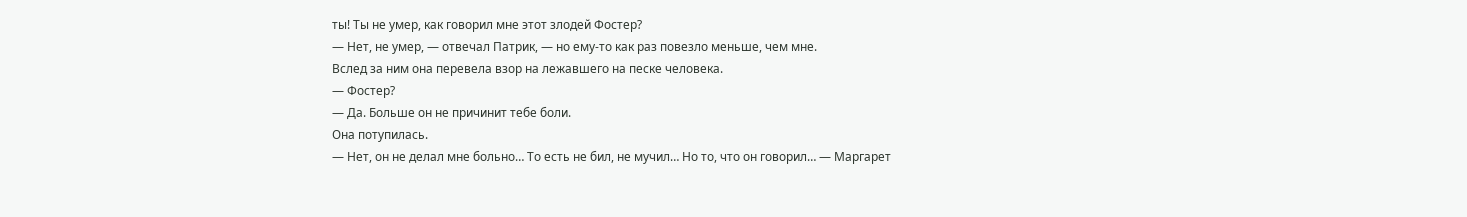ты! Ты не умер, как говорил мне этот злодей Фостер?
— Нет, не умер, — отвечал Патрик, — но ему-то как раз повезло меньше, чем мне.
Вслед за ним она перевела взор на лежавшего на песке человека.
— Фостер?
— Да. Больше он не причинит тебе боли.
Она потупилась.
— Нет, он не делал мне больно… То есть не бил, не мучил… Но то, что он говорил… — Маргарет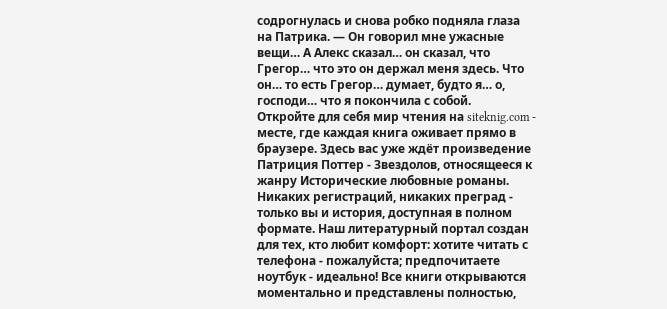содрогнулась и снова робко подняла глаза на Патрика. — Он говорил мне ужасные вещи… А Алекс сказал… он сказал, что Грегор… что это он держал меня здесь. Что он… то есть Грегор… думает, будто я… о, господи… что я покончила с собой.
Откройте для себя мир чтения на siteknig.com - месте, где каждая книга оживает прямо в браузере. Здесь вас уже ждёт произведение Патриция Поттер - Звездолов, относящееся к жанру Исторические любовные романы. Никаких регистраций, никаких преград - только вы и история, доступная в полном формате. Наш литературный портал создан для тех, кто любит комфорт: хотите читать с телефона - пожалуйста; предпочитаете ноутбук - идеально! Все книги открываются моментально и представлены полностью,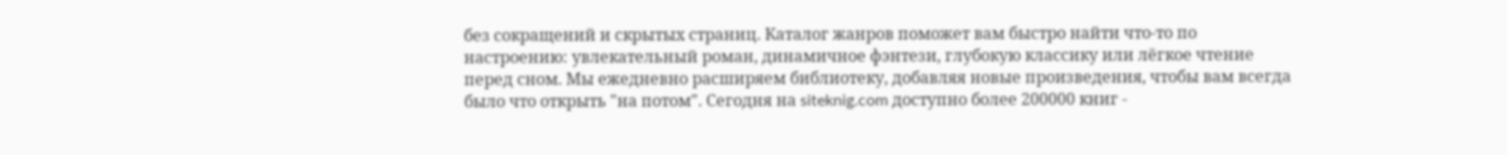без сокращений и скрытых страниц. Каталог жанров поможет вам быстро найти что-то по настроению: увлекательный роман, динамичное фэнтези, глубокую классику или лёгкое чтение перед сном. Мы ежедневно расширяем библиотеку, добавляя новые произведения, чтобы вам всегда было что открыть "на потом". Сегодня на siteknig.com доступно более 200000 книг -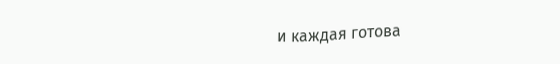и каждая готова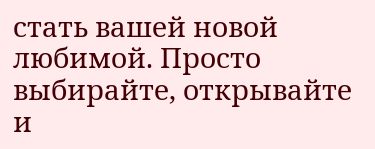стать вашей новой любимой. Просто выбирайте, открывайте и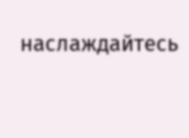наслаждайтесь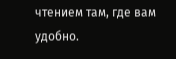чтением там, где вам удобно.